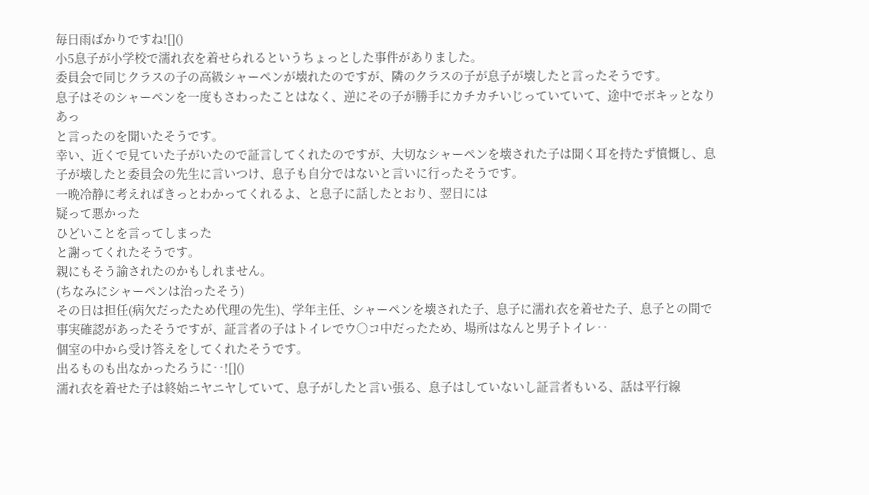毎日雨ばかりですね![]()
小5息子が小学校で濡れ衣を着せられるというちょっとした事件がありました。
委員会で同じクラスの子の高級シャーペンが壊れたのですが、隣のクラスの子が息子が壊したと言ったそうです。
息子はそのシャーペンを一度もさわったことはなく、逆にその子が勝手にカチカチいじっていていて、途中でボキッとなり
あっ
と言ったのを聞いたそうです。
幸い、近くで見ていた子がいたので証言してくれたのですが、大切なシャーペンを壊された子は聞く耳を持たず憤慨し、息子が壊したと委員会の先生に言いつけ、息子も自分ではないと言いに行ったそうです。
一晩冷静に考えればきっとわかってくれるよ、と息子に話したとおり、翌日には
疑って悪かった
ひどいことを言ってしまった
と謝ってくれたそうです。
親にもそう諭されたのかもしれません。
(ちなみにシャーペンは治ったそう)
その日は担任(病欠だったため代理の先生)、学年主任、シャーペンを壊された子、息子に濡れ衣を着せた子、息子との間で事実確認があったそうですが、証言者の子はトイレでウ○コ中だったため、場所はなんと男子トイレ‥
個室の中から受け答えをしてくれたそうです。
出るものも出なかったろうに‥![]()
濡れ衣を着せた子は終始ニヤニヤしていて、息子がしたと言い張る、息子はしていないし証言者もいる、話は平行線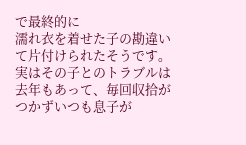で最終的に
濡れ衣を着せた子の勘違い
て片付けられたそうです。
実はその子とのトラブルは去年もあって、毎回収拾がつかずいつも息子が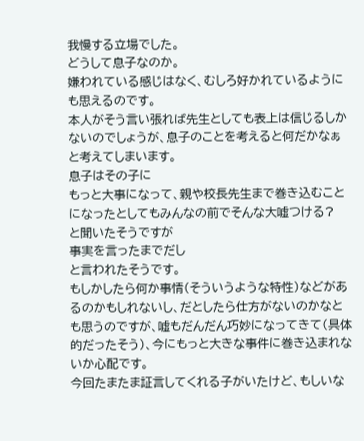我慢する立場でした。
どうして息子なのか。
嫌われている感じはなく、むしろ好かれているようにも思えるのです。
本人がそう言い張れば先生としても表上は信じるしかないのでしょうが、息子のことを考えると何だかなぁと考えてしまいます。
息子はその子に
もっと大事になって、親や校長先生まで巻き込むことになったとしてもみんなの前でそんな大嘘つける?
と聞いたそうですが
事実を言ったまでだし
と言われたそうです。
もしかしたら何か事情(そういうような特性)などがあるのかもしれないし、だとしたら仕方がないのかなとも思うのですが、嘘もだんだん巧妙になってきて(具体的だったそう)、今にもっと大きな事件に巻き込まれないか心配です。
今回たまたま証言してくれる子がいたけど、もしいな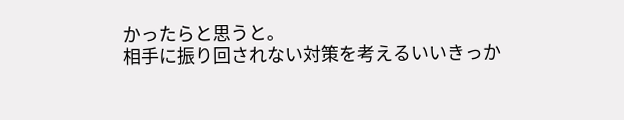かったらと思うと。
相手に振り回されない対策を考えるいいきっか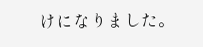けになりました。